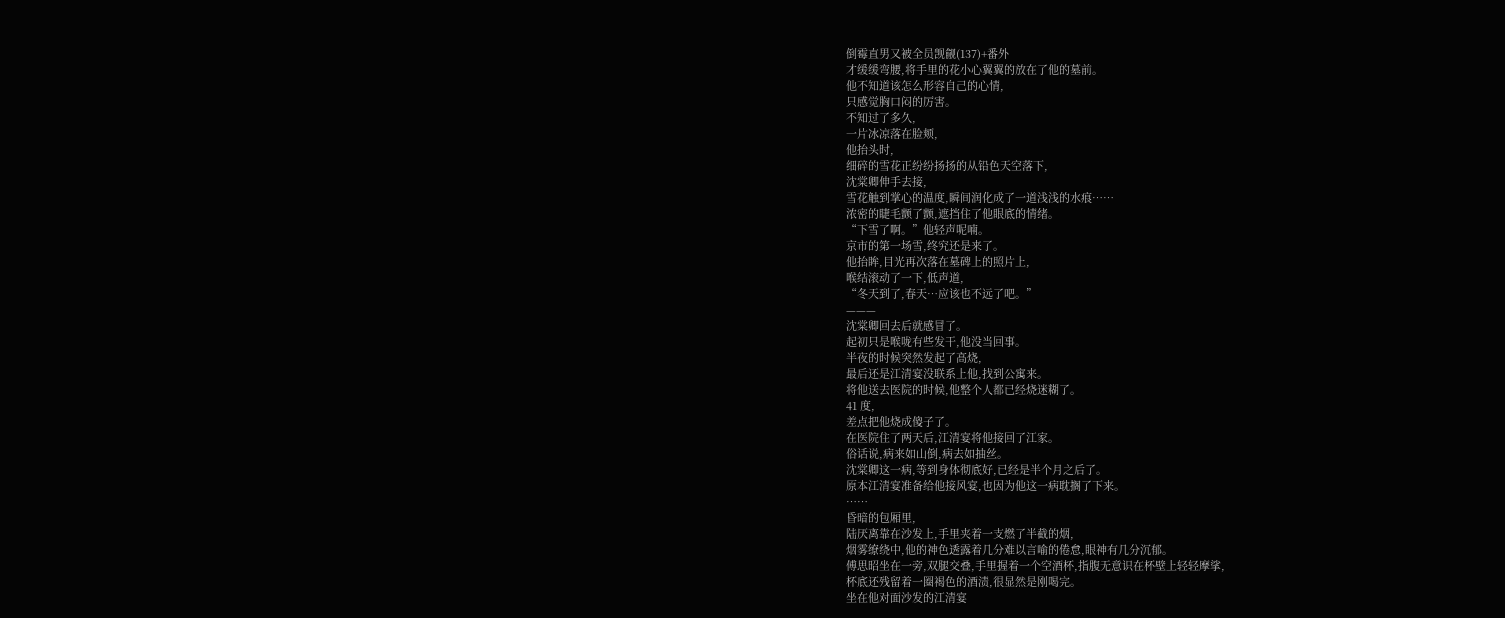倒霉直男又被全员觊觎(137)+番外
才缓缓弯腰,将手里的花小心翼翼的放在了他的墓前。
他不知道该怎么形容自己的心情,
只感觉胸口闷的厉害。
不知过了多久,
一片冰凉落在脸颊,
他抬头时,
细碎的雪花正纷纷扬扬的从铅色天空落下,
沈棠卿伸手去接,
雪花触到掌心的温度,瞬间润化成了一道浅浅的水痕……
浓密的睫毛颤了颤,遮挡住了他眼底的情绪。
“下雪了啊。”他轻声呢喃。
京市的第一场雪,终究还是来了。
他抬眸,目光再次落在墓碑上的照片上,
喉结滚动了一下,低声道,
“冬天到了,春天…应该也不远了吧。”
———
沈棠卿回去后就感冒了。
起初只是喉咙有些发干,他没当回事。
半夜的时候突然发起了高烧,
最后还是江清宴没联系上他,找到公寓来。
将他送去医院的时候,他整个人都已经烧迷糊了。
41 度,
差点把他烧成傻子了。
在医院住了两天后,江清宴将他接回了江家。
俗话说,病来如山倒,病去如抽丝。
沈棠卿这一病,等到身体彻底好,已经是半个月之后了。
原本江清宴准备给他接风宴,也因为他这一病耽搁了下来。
……
昏暗的包厢里,
陆厌离靠在沙发上,手里夹着一支燃了半截的烟,
烟雾缭绕中,他的神色透露着几分难以言喻的倦怠,眼神有几分沉郁。
傅思昭坐在一旁,双腿交叠,手里握着一个空酒杯,指腹无意识在杯壁上轻轻摩挲,
杯底还残留着一圈褐色的酒渍,很显然是刚喝完。
坐在他对面沙发的江清宴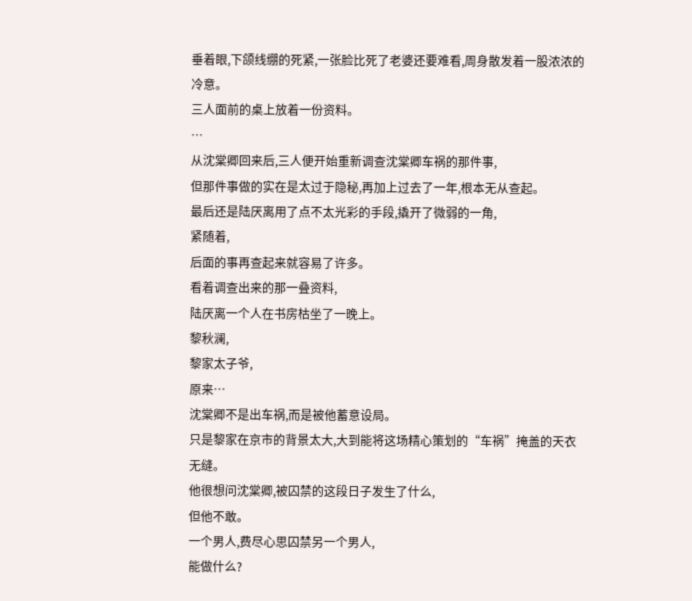垂着眼,下颌线绷的死紧,一张脸比死了老婆还要难看,周身散发着一股浓浓的冷意。
三人面前的桌上放着一份资料。
…
从沈棠卿回来后,三人便开始重新调查沈棠卿车祸的那件事,
但那件事做的实在是太过于隐秘,再加上过去了一年,根本无从查起。
最后还是陆厌离用了点不太光彩的手段,撬开了微弱的一角,
紧随着,
后面的事再查起来就容易了许多。
看着调查出来的那一叠资料,
陆厌离一个人在书房枯坐了一晚上。
黎秋澜,
黎家太子爷,
原来…
沈棠卿不是出车祸,而是被他蓄意设局。
只是黎家在京市的背景太大,大到能将这场精心策划的“车祸”掩盖的天衣无缝。
他很想问沈棠卿,被囚禁的这段日子发生了什么,
但他不敢。
一个男人,费尽心思囚禁另一个男人,
能做什么?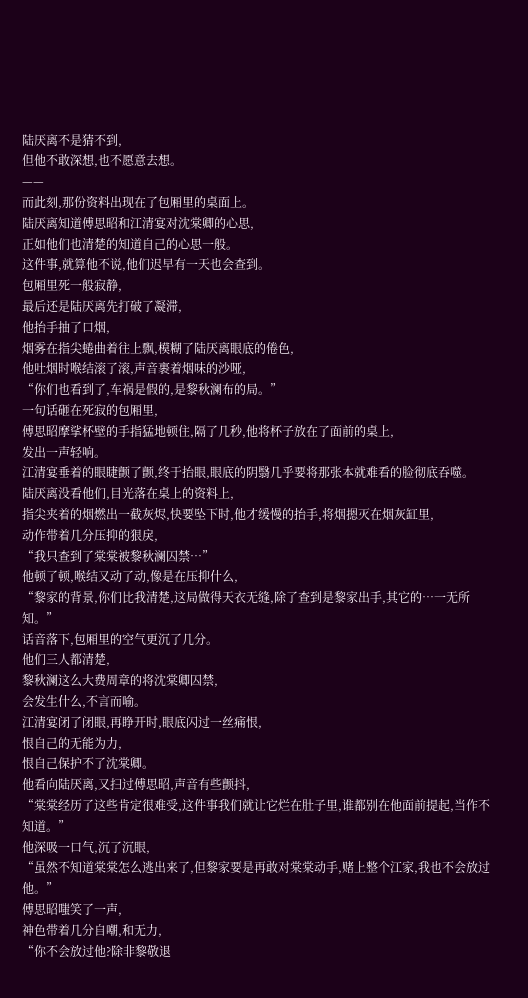陆厌离不是猜不到,
但他不敢深想,也不愿意去想。
——
而此刻,那份资料出现在了包厢里的桌面上。
陆厌离知道傅思昭和江清宴对沈棠卿的心思,
正如他们也清楚的知道自己的心思一般。
这件事,就算他不说,他们迟早有一天也会查到。
包厢里死一般寂静,
最后还是陆厌离先打破了凝滞,
他抬手抽了口烟,
烟雾在指尖蜷曲着往上飘,模糊了陆厌离眼底的倦色,
他吐烟时喉结滚了滚,声音裹着烟味的沙哑,
“你们也看到了,车祸是假的,是黎秋澜布的局。”
一句话砸在死寂的包厢里,
傅思昭摩挲杯壁的手指猛地顿住,隔了几秒,他将杯子放在了面前的桌上,
发出一声轻响。
江清宴垂着的眼睫颤了颤,终于抬眼,眼底的阴翳几乎要将那张本就难看的脸彻底吞噬。
陆厌离没看他们,目光落在桌上的资料上,
指尖夹着的烟燃出一截灰烬,快要坠下时,他才缓慢的抬手,将烟摁灭在烟灰缸里,
动作带着几分压抑的狠戾,
“我只查到了棠棠被黎秋澜囚禁…”
他顿了顿,喉结又动了动,像是在压抑什么,
“黎家的背景,你们比我清楚,这局做得天衣无缝,除了查到是黎家出手,其它的…一无所知。”
话音落下,包厢里的空气更沉了几分。
他们三人都清楚,
黎秋澜这么大费周章的将沈棠卿囚禁,
会发生什么,不言而喻。
江清宴闭了闭眼,再睁开时,眼底闪过一丝痛恨,
恨自己的无能为力,
恨自己保护不了沈棠卿。
他看向陆厌离,又扫过傅思昭,声音有些颤抖,
“棠棠经历了这些肯定很难受,这件事我们就让它烂在肚子里,谁都别在他面前提起,当作不知道。”
他深吸一口气,沉了沉眼,
“虽然不知道棠棠怎么逃出来了,但黎家要是再敢对棠棠动手,赌上整个江家,我也不会放过他。”
傅思昭嗤笑了一声,
神色带着几分自嘲,和无力,
“你不会放过他?除非黎敬退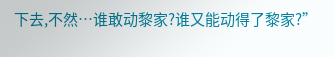下去,不然…谁敢动黎家?谁又能动得了黎家?”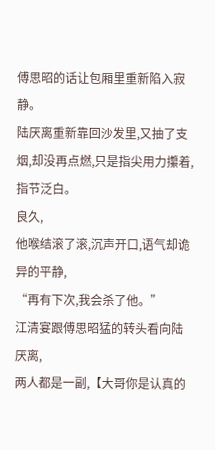傅思昭的话让包厢里重新陷入寂静。
陆厌离重新靠回沙发里,又抽了支烟,却没再点燃,只是指尖用力攥着,指节泛白。
良久,
他喉结滚了滚,沉声开口,语气却诡异的平静,
“再有下次,我会杀了他。”
江清宴跟傅思昭猛的转头看向陆厌离,
两人都是一副,【大哥你是认真的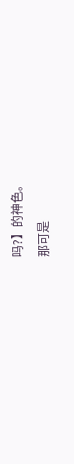吗?】的神色。
那可是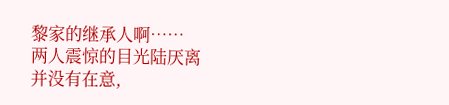黎家的继承人啊……
两人震惊的目光陆厌离并没有在意,